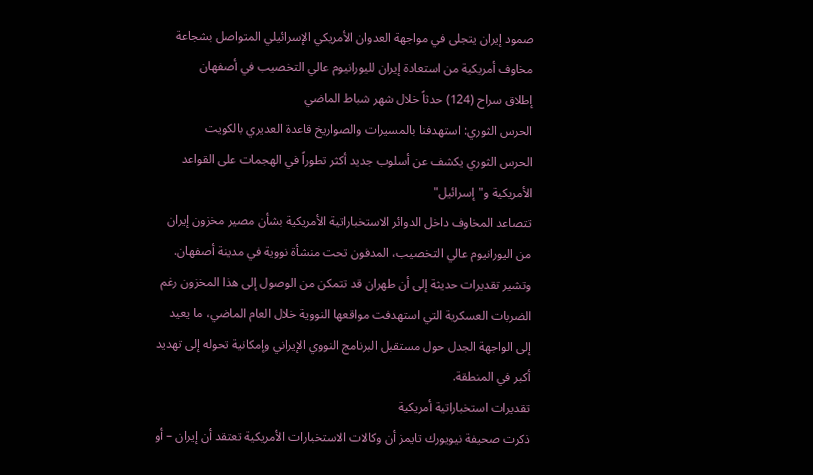صمود إيران يتجلى في مواجهة العدوان الأمريكي الإسرائيلي المتواصل بشجاعة
مخاوف أمريكية من استعادة إيران لليورانيوم عالي التخصيب في أصفهان
إطلاق سراح (124) حدثاً خلال شهر شباط الماضي
الحرس الثوري: استهدفنا بالمسيرات والصواريخ قاعدة العديري بالكويت
الحرس الثوري يكشف عن أسلوب جديد أكثر تطوراً في الهجمات على القواعد الأمريكية و"إسرائيل"
تتصاعد المخاوف داخل الدوائر الاستخباراتية الأمريكية بشأن مصير مخزون إيران من اليورانيوم عالي التخصيب، المدفون تحت منشأة نووية في مدينة أصفهان.
وتشير تقديرات حديثة إلى أن طهران قد تتمكن من الوصول إلى هذا المخزون رغم الضربات العسكرية التي استهدفت مواقعها النووية خلال العام الماضي، ما يعيد إلى الواجهة الجدل حول مستقبل البرنامج النووي الإيراني وإمكانية تحوله إلى تهديد أكبر في المنطقة.
تقديرات استخباراتية أمريكية
ذكرت صحيفة نيويورك تايمز أن وكالات الاستخبارات الأمريكية تعتقد أن إيران – أو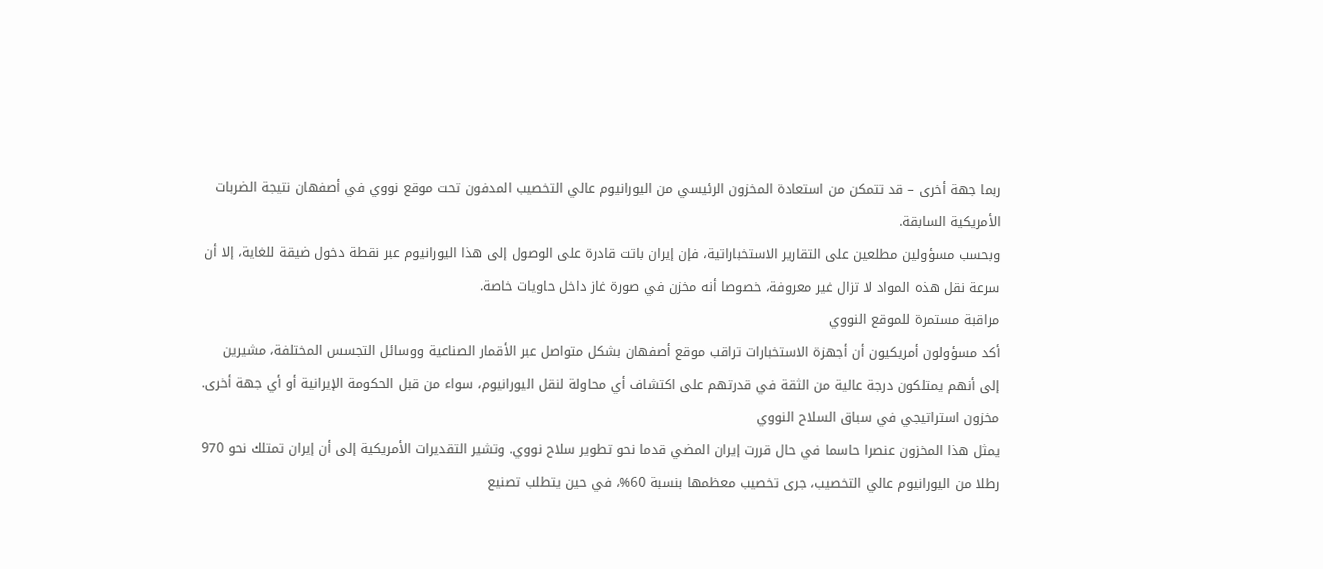ربما جهة أخرى – قد تتمكن من استعادة المخزون الرئيسي من اليورانيوم عالي التخصيب المدفون تحت موقع نووي في أصفهان نتيجة الضربات الأمريكية السابقة.
وبحسب مسؤولين مطلعين على التقارير الاستخباراتية، فإن إيران باتت قادرة على الوصول إلى هذا اليورانيوم عبر نقطة دخول ضيقة للغاية، إلا أن سرعة نقل هذه المواد لا تزال غير معروفة، خصوصا أنه مخزن في صورة غاز داخل حاويات خاصة.
مراقبة مستمرة للموقع النووي
أكد مسؤولون أمريكيون أن أجهزة الاستخبارات تراقب موقع أصفهان بشكل متواصل عبر الأقمار الصناعية ووسائل التجسس المختلفة، مشيرين إلى أنهم يمتلكون درجة عالية من الثقة في قدرتهم على اكتشاف أي محاولة لنقل اليورانيوم، سواء من قبل الحكومة الإيرانية أو أي جهة أخرى.
مخزون استراتيجي في سباق السلاح النووي
يمثل هذا المخزون عنصرا حاسما في حال قررت إيران المضي قدما نحو تطوير سلاح نووي. وتشير التقديرات الأمريكية إلى أن إيران تمتلك نحو 970 رطلا من اليورانيوم عالي التخصيب، جرى تخصيب معظمها بنسبة 60%، في حين يتطلب تصنيع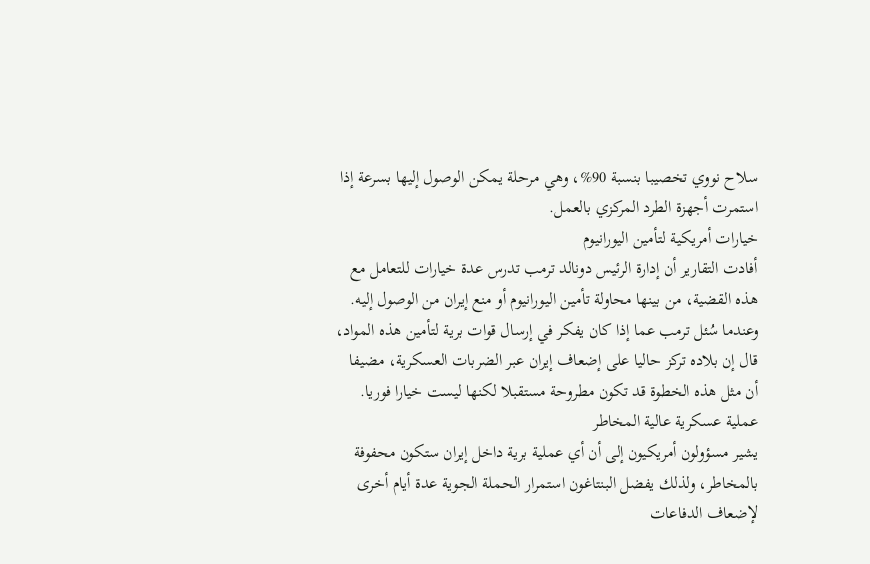سلاح نووي تخصيبا بنسبة 90%، وهي مرحلة يمكن الوصول إليها بسرعة إذا استمرت أجهزة الطرد المركزي بالعمل.
خيارات أمريكية لتأمين اليورانيوم
أفادت التقارير أن إدارة الرئيس دونالد ترمب تدرس عدة خيارات للتعامل مع هذه القضية، من بينها محاولة تأمين اليورانيوم أو منع إيران من الوصول إليه.
وعندما سُئل ترمب عما إذا كان يفكر في إرسال قوات برية لتأمين هذه المواد، قال إن بلاده تركز حاليا على إضعاف إيران عبر الضربات العسكرية، مضيفا أن مثل هذه الخطوة قد تكون مطروحة مستقبلا لكنها ليست خيارا فوريا.
عملية عسكرية عالية المخاطر
يشير مسؤولون أمريكيون إلى أن أي عملية برية داخل إيران ستكون محفوفة بالمخاطر، ولذلك يفضل البنتاغون استمرار الحملة الجوية عدة أيام أخرى لإضعاف الدفاعات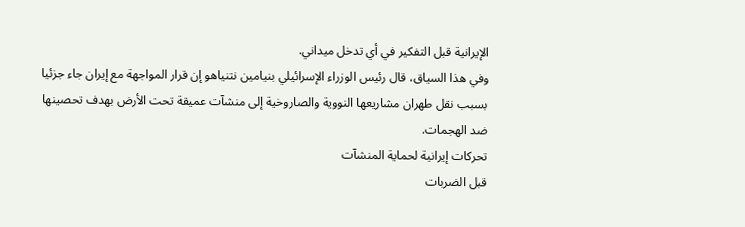الإيرانية قبل التفكير في أي تدخل ميداني.
وفي هذا السياق، قال رئيس الوزراء الإسرائيلي بنيامين نتنياهو إن قرار المواجهة مع إيران جاء جزئيا بسبب نقل طهران مشاريعها النووية والصاروخية إلى منشآت عميقة تحت الأرض بهدف تحصينها ضد الهجمات.
تحركات إيرانية لحماية المنشآت
قبل الضربات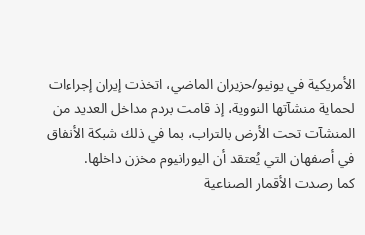الأمريكية في يونيو/حزيران الماضي، اتخذت إيران إجراءات لحماية منشآتها النووية، إذ قامت بردم مداخل العديد من المنشآت تحت الأرض بالتراب، بما في ذلك شبكة الأنفاق في أصفهان التي يُعتقد أن اليورانيوم مخزن داخلها.
كما رصدت الأقمار الصناعية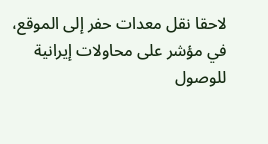لاحقا نقل معدات حفر إلى الموقع، في مؤشر على محاولات إيرانية للوصول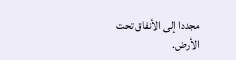مجددا إلى الأنفاق تحت الأرض.